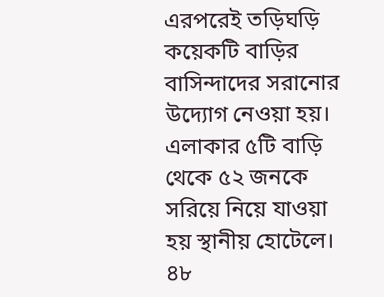এরপরেই তড়িঘড়ি কয়েকটি বাড়ির বাসিন্দাদের সরানোর উদ্যোগ নেওয়া হয়। এলাকার ৫টি বাড়ি থেকে ৫২ জনকে সরিয়ে নিয়ে যাওয়া হয় স্থানীয় হোটেলে। ৪৮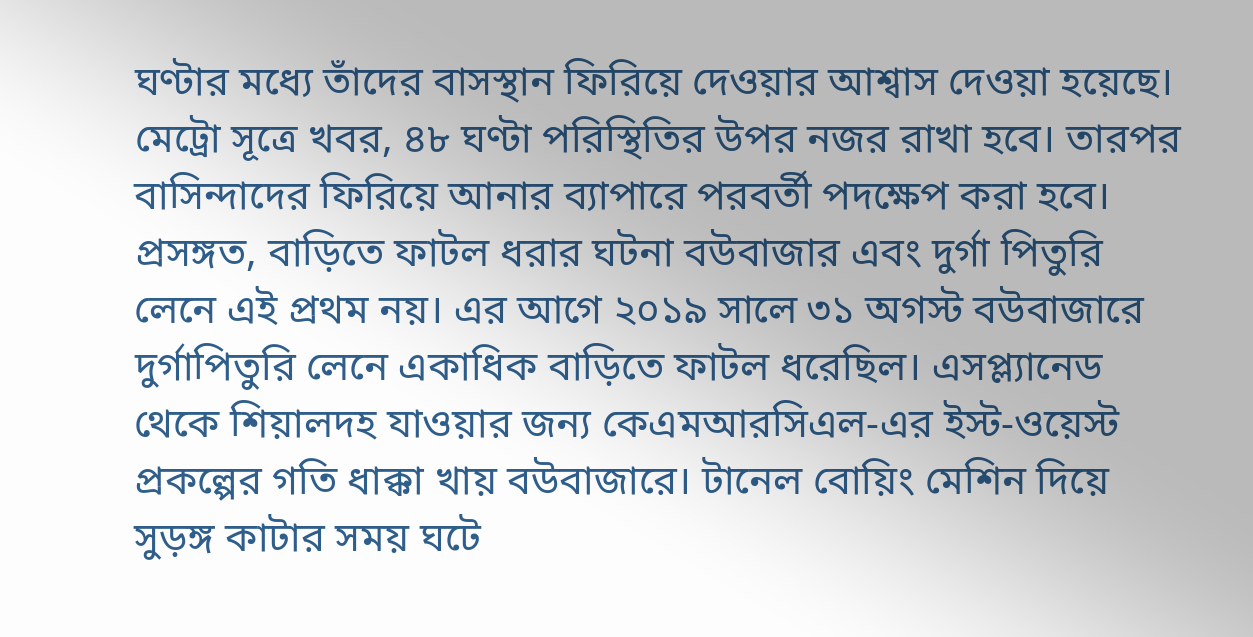ঘণ্টার মধ্যে তাঁদের বাসস্থান ফিরিয়ে দেওয়ার আশ্বাস দেওয়া হয়েছে।
মেট্রো সূত্রে খবর, ৪৮ ঘণ্টা পরিস্থিতির উপর নজর রাখা হবে। তারপর বাসিন্দাদের ফিরিয়ে আনার ব্যাপারে পরবর্তী পদক্ষেপ করা হবে।
প্রসঙ্গত, বাড়িতে ফাটল ধরার ঘটনা বউবাজার এবং দুর্গা পিতুরি লেনে এই প্রথম নয়। এর আগে ২০১৯ সালে ৩১ অগস্ট বউবাজারে দুর্গাপিতুরি লেনে একাধিক বাড়িতে ফাটল ধরেছিল। এসপ্ল্যানেড থেকে শিয়ালদহ যাওয়ার জন্য কেএমআরসিএল-এর ইস্ট-ওয়েস্ট প্রকল্পের গতি ধাক্কা খায় বউবাজারে। টানেল বোয়িং মেশিন দিয়ে সুড়ঙ্গ কাটার সময় ঘটে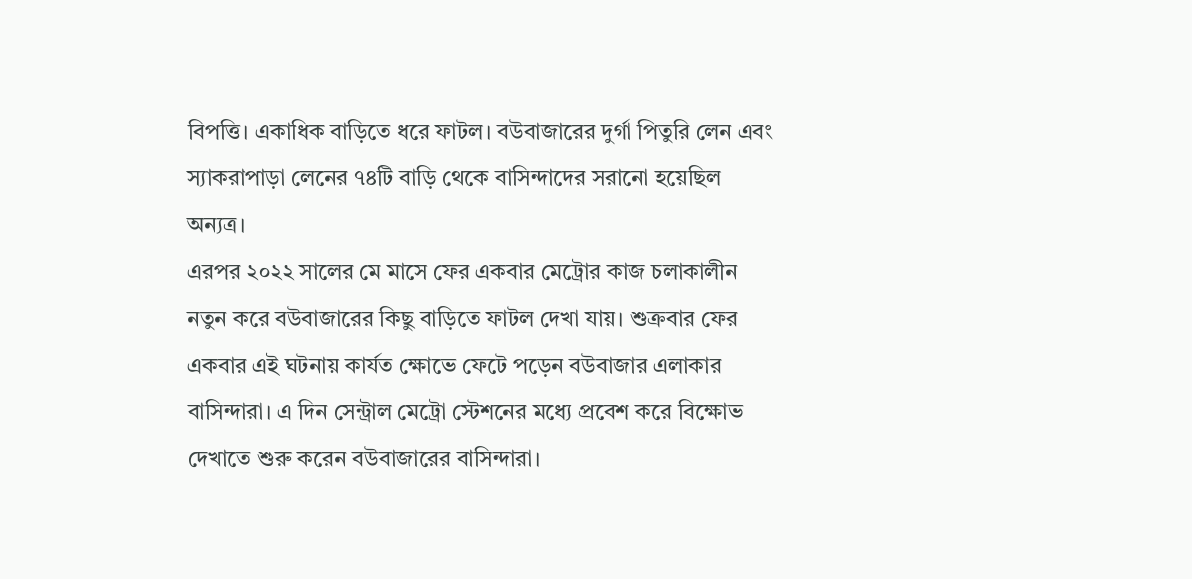বিপত্তি। একাধিক বাড়িতে ধরে ফাটল। বউবাজারের দুর্গা পিতুরি লেন এবং স্যাকরাপাড়া লেনের ৭৪টি বাড়ি থেকে বাসিন্দাদের সরানো হয়েছিল অন্যত্র।
এরপর ২০২২ সালের মে মাসে ফের একবার মেট্রোর কাজ চলাকালীন নতুন করে বউবাজারের কিছু বাড়িতে ফাটল দেখা যায়। শুক্রবার ফের একবার এই ঘটনায় কার্যত ক্ষোভে ফেটে পড়েন বউবাজার এলাকার বাসিন্দারা। এ দিন সেন্ট্রাল মেট্রো স্টেশনের মধ্যে প্রবেশ করে বিক্ষোভ দেখাতে শুরু করেন বউবাজারের বাসিন্দারা।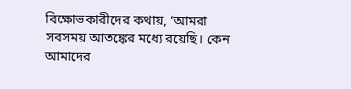বিক্ষোভকারীদের কথায়, ‘আমরা সবসময় আতঙ্কের মধ্যে রয়েছি। কেন আমাদের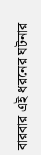বারবার এই ধরনের ঘটনার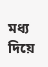মধ্য দিয়ে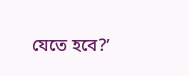যেতে হবে?’